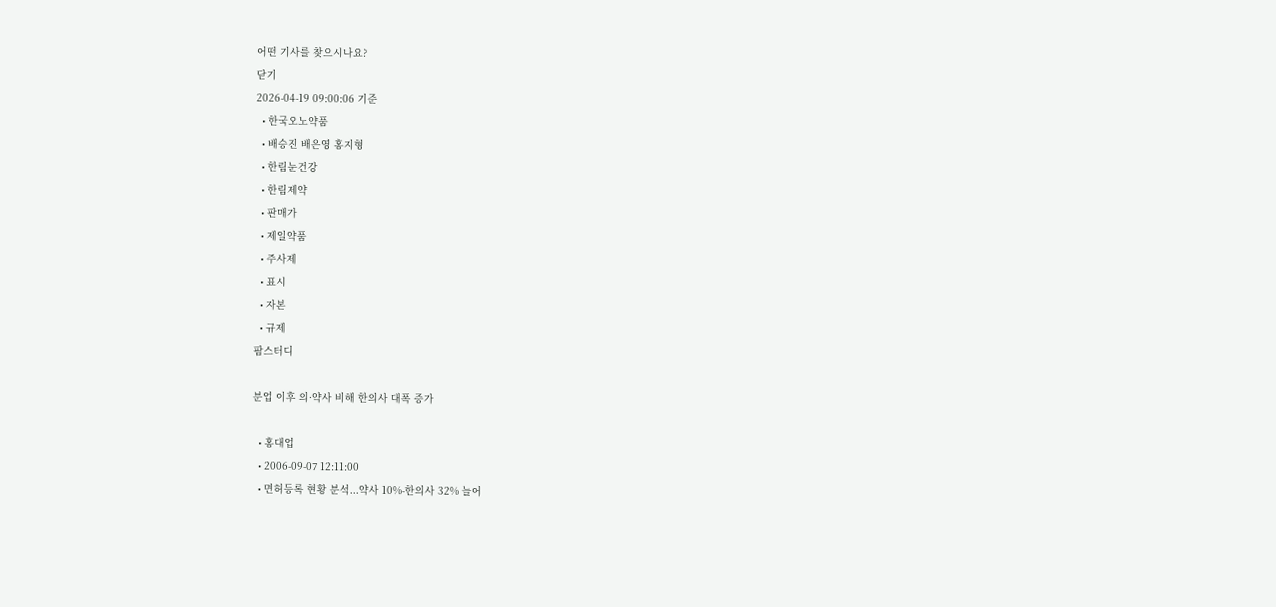어떤 기사를 찾으시나요?
닫기
2026-04-19 09:00:06 기준
  • 한국오노약품
  • 배승진 배은영 홍지형
  • 한림눈건강
  • 한림제약
  • 판매가
  • 제일약품
  • 주사제
  • 표시
  • 자본
  • 규제
팜스터디

분업 이후 의·약사 비해 한의사 대폭 증가

  • 홍대업
  • 2006-09-07 12:11:00
  • 면허등록 현황 분석...약사 10%-한의사 32% 늘어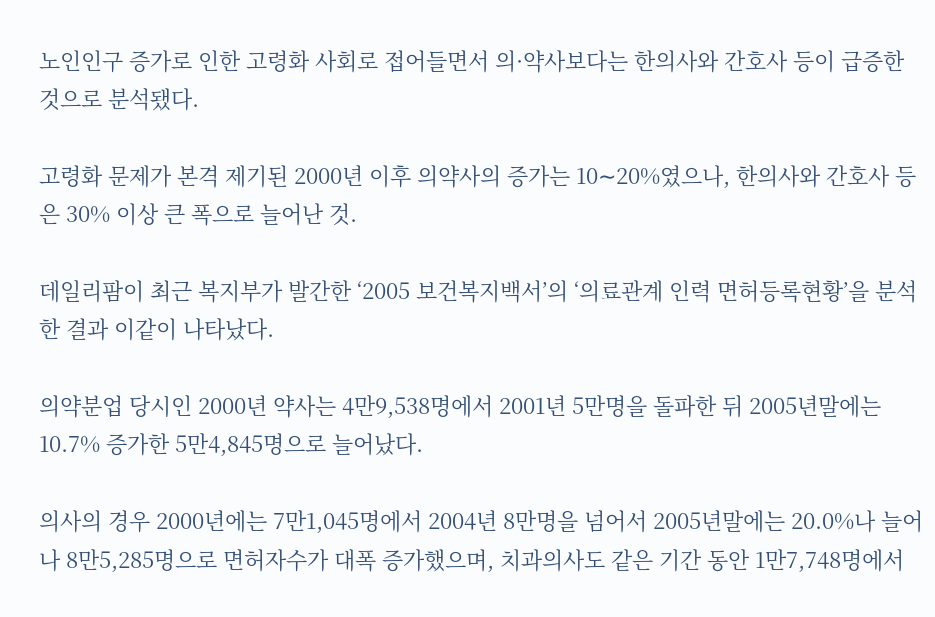노인인구 증가로 인한 고령화 사회로 접어들면서 의·약사보다는 한의사와 간호사 등이 급증한 것으로 분석됐다.

고령화 문제가 본격 제기된 2000년 이후 의약사의 증가는 10∼20%였으나, 한의사와 간호사 등은 30% 이상 큰 폭으로 늘어난 것.

데일리팜이 최근 복지부가 발간한 ‘2005 보건복지백서’의 ‘의료관계 인력 면허등록현황’을 분석한 결과 이같이 나타났다.

의약분업 당시인 2000년 약사는 4만9,538명에서 2001년 5만명을 돌파한 뒤 2005년말에는 10.7% 증가한 5만4,845명으로 늘어났다.

의사의 경우 2000년에는 7만1,045명에서 2004년 8만명을 넘어서 2005년말에는 20.0%나 늘어나 8만5,285명으로 면허자수가 대폭 증가했으며, 치과의사도 같은 기간 동안 1만7,748명에서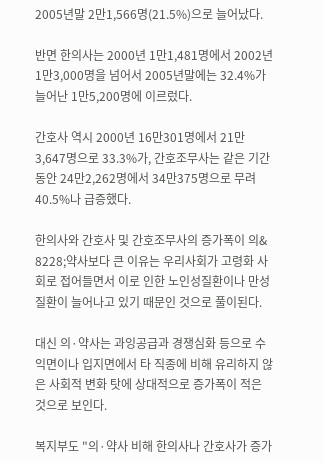2005년말 2만1,566명(21.5%)으로 늘어났다.

반면 한의사는 2000년 1만1,481명에서 2002년 1만3,000명을 넘어서 2005년말에는 32.4%가 늘어난 1만5,200명에 이르렀다.

간호사 역시 2000년 16만301명에서 21만3,647명으로 33.3%가, 간호조무사는 같은 기간 동안 24만2,262명에서 34만375명으로 무려 40.5%나 급증했다.

한의사와 간호사 및 간호조무사의 증가폭이 의& 8228;약사보다 큰 이유는 우리사회가 고령화 사회로 접어들면서 이로 인한 노인성질환이나 만성질환이 늘어나고 있기 때문인 것으로 풀이된다.

대신 의·약사는 과잉공급과 경쟁심화 등으로 수익면이나 입지면에서 타 직종에 비해 유리하지 않은 사회적 변화 탓에 상대적으로 증가폭이 적은 것으로 보인다.

복지부도 "의·약사 비해 한의사나 간호사가 증가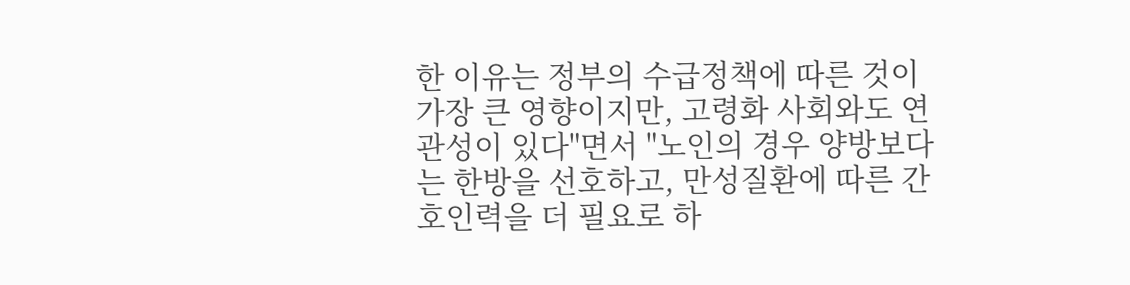한 이유는 정부의 수급정책에 따른 것이 가장 큰 영향이지만, 고령화 사회와도 연관성이 있다"면서 "노인의 경우 양방보다는 한방을 선호하고, 만성질환에 따른 간호인력을 더 필요로 하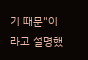기 때문"이라고 설명했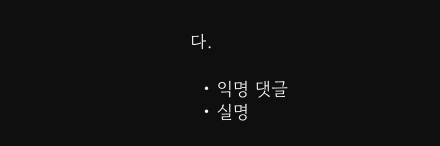다.

  • 익명 댓글
  • 실명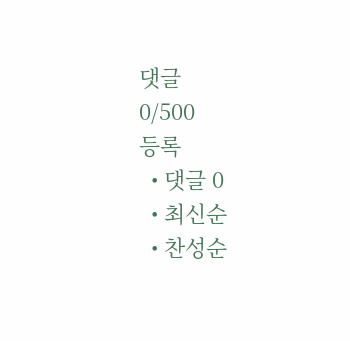댓글
0/500
등록
  • 댓글 0
  • 최신순
  • 찬성순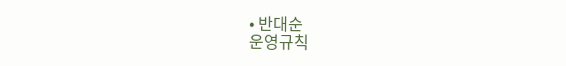• 반대순
운영규칙